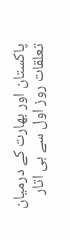پاکستان اور بھارت کے درمیان تعلقات روز اول سے ہی اتار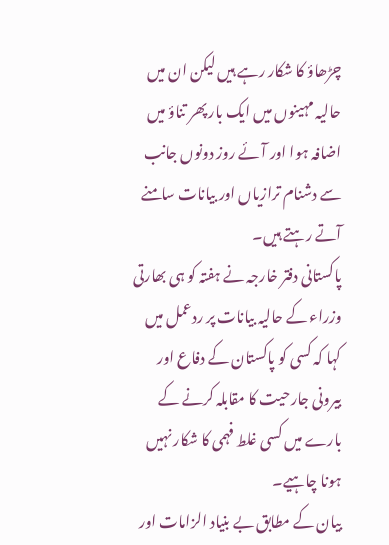چڑھاؤ کا شکار رہے ہیں لیکن ان میں حالیہ مہینوں میں ایک بار پھر تناؤ میں اضافہ ہوا اور آئے روز دونوں جانب سے دشنام ترازیاں اور بیانات سامنے آتے رہتے ہیں۔
پاکستانی دفتر خارجہ نے ہفتہ کو ہی بھارتی وزراء کے حالیہ بیانات پر ردعمل میں کہا کہ کسی کو پاکستان کے دفاع اور بیرونی جارحیت کا مقابلہ کرنے کے بارے میں کسی غلط فہمی کا شکار نہیں ہونا چاہیے۔
بیان کے مطابق بے بنیاد الزامات اور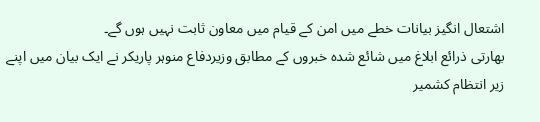اشتعال انگیز بیانات خطے میں امن کے قیام میں معاون ثابت نہیں ہوں گے۔
بھارتی ذرائع ابلاغ میں شائع شدہ خبروں کے مطابق وزیردفاع منوہر پاریکر نے ایک بیان میں اپنے زیر انتظام کشمیر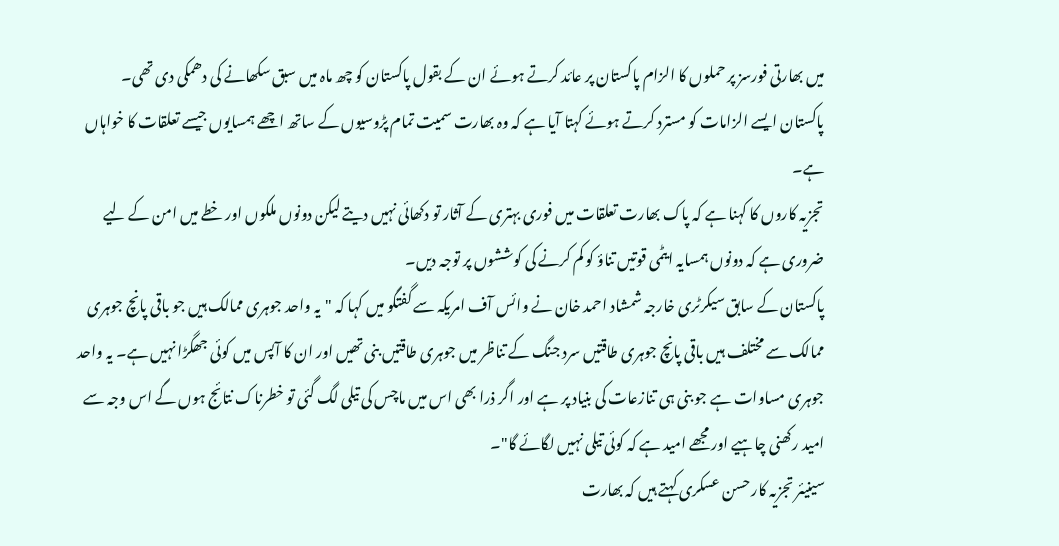میں بھارتی فورسز پر حملوں کا الزام پاکستان پر عائد کرتے ہوئے ان کے بقول پاکستان کو چھ ماہ میں سبق سکھانے کی دھمکی دی تھی۔
پاکستان ایسے الزامات کو مسترد کرتے ہوئے کہتا آیا ہے کہ وہ بھارت سمیت تمام پڑوسیوں کے ساتھ اچھے ہمسایوں جیسے تعلقات کا خواہاں ہے۔
تجزیہ کاروں کا کہنا ہے کہ پاک بھارت تعلقات میں فوری بہتری کے آثار تو دکھائی نہیں دیتے لیکن دونوں ملکوں اور خطے میں امن کے لیے ضروری ہے کہ دونوں ہمسایہ ایٹمی قوتیں تناؤ کو کم کرنے کی کوششوں پر توجہ دیں۔
پاکستان کے سابق سیکرٹری خارجہ شمشاد احمد خان نے وائس آف امریکہ سے گفتگو میں کہا کہ "یہ واحد جوہری ممالک ہیں جو باقی پانچ جوہری ممالک سے مختلف ہیں باقی پانچ جوہری طاقتیں سرد جنگ کے تناظر میں جوہری طاقتیں بنی تھیں اور ان کا آپس میں کوئی جھگڑا نہیں ہے۔ یہ واحد جوہری مساوات ہے جو بنی ہی تنازعات کی بنیاد پر ہے اور اگر ذرا بھی اس میں ماچس کی تیلی لگ گئی تو خطرناک نتائج ہوں گے اس وجہ سے امید رکھنی چاہیے اور مجھے امید ہے کہ کوئی تیلی نہیں لگائے گا"۔
سینیئر تجزیہ کار حسن عسکری کہتے ہیں کہ بھارت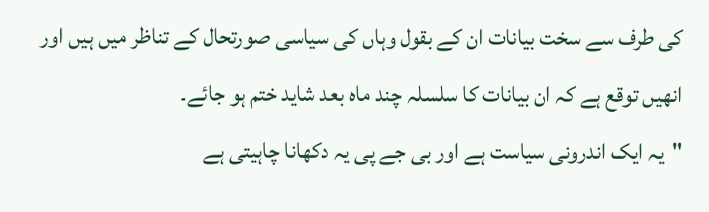کی طرف سے سخت بیانات ان کے بقول وہاں کی سیاسی صورتحال کے تناظر میں ہیں اور انھیں توقع ہے کہ ان بیانات کا سلسلہ چند ماہ بعد شاید ختم ہو جائے۔
"یہ ایک اندرونی سیاست ہے اور بی جے پی یہ دکھانا چاہیتی ہے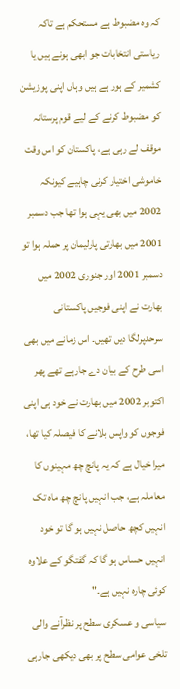کہ وہ مضبوط ہے مستحکم ہے تاکہ ریاستی انتخابات جو ابھی ہونے ہیں یا کشمیر کے ہور ہے ہیں وہاں اپنی پوزیشن کو مضبوط کرنے کے لیے قوم پرستانہ موقف لے رہی ہے، پاکستان کو اس وقت خاموشی اختیار کرنی چاہیے کیونکہ 2002 میں بھی یہی ہوا تھا جب دسمبر 2001 میں بھارتی پارلیمان پر حملہ ہوا تو دسمبر 2001 اور جنوری 2002 میں بھارت نے اپنی فوجیں پاکستانی سرحدپرلگا دیں تھیں۔ اس زمانے میں بھی اسی طرح کے بیان دے جارہے تھے پھر اکتوبر 2002 میں بھارت نے خود ہی اپنی فوجوں کو واپس بلانے کا فیصلہ کیا تھا، میرا خیال ہے کہ یہ پانچ چھ مہینوں کا معاملہ ہے، جب انہیں پانچ چھ ماہ تک انہیں کچھ حاصل نہیں ہو گا تو خود انہیں حساس ہو گا کہ گفتگو کے علاوہ کوئی چارہ نہیں ہے۔"
سیاسی و عسکری سطح پر نظرآنے والی تلخی عوامی سطح پر بھی دیکھی جارہی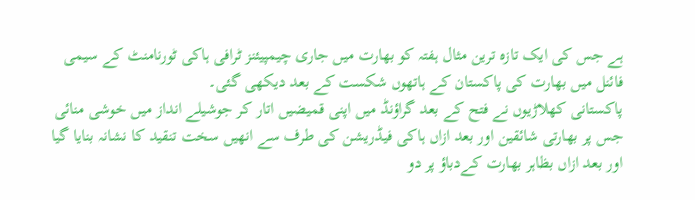ہے جس کی ایک تازہ ترین مثال ہفتہ کو بھارت میں جاری چیمپیئنز ٹرافی ہاکی ٹورنامنٹ کے سیمی فائنل میں بھارت کی پاکستان کے ہاتھوں شکست کے بعد دیکھی گئی۔
پاکستانی کھلاڑیوں نے فتح کے بعد گراؤنڈ میں اپنی قمیضیں اتار کر جوشیلے انداز میں خوشی منائی جس پر بھارتی شائقین اور بعد ازاں ہاکی فیڈریشن کی طرف سے انھیں سخت تنقید کا نشانہ بنایا گیا اور بعد ازاں بظاہر بھارت کےدباؤ پر دو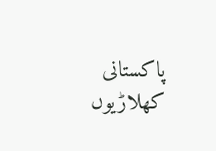پاکستانی کھلاڑیوں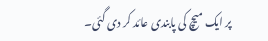پر ایک میچ کی پابندی عائد کر دی گئی۔